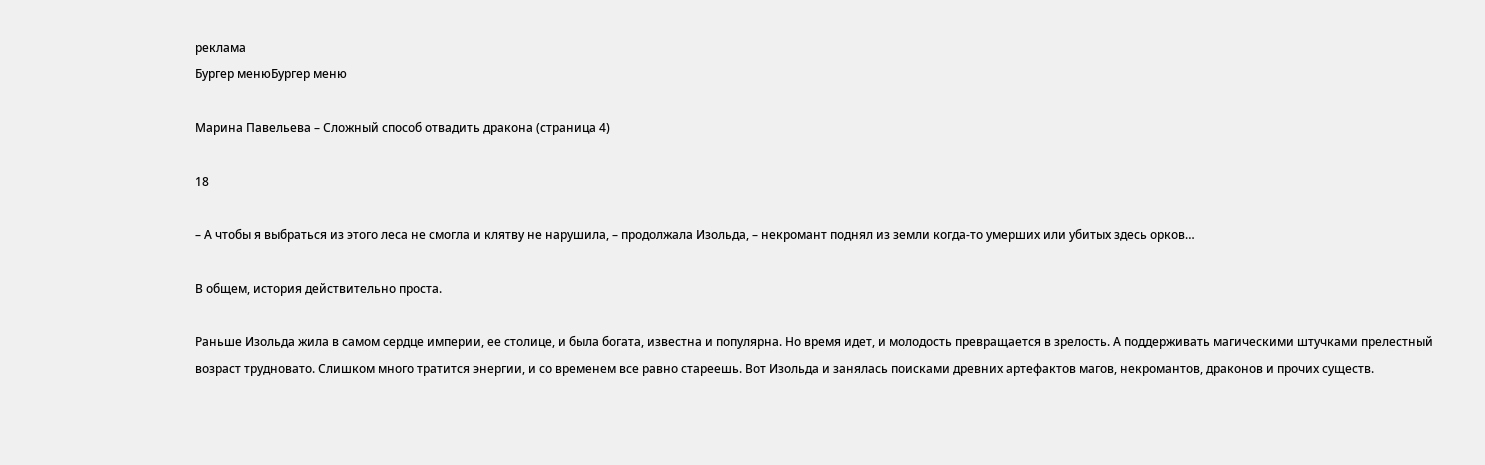реклама
Бургер менюБургер меню

Марина Павельева – Сложный способ отвадить дракона (страница 4)

18

– А чтобы я выбраться из этого леса не смогла и клятву не нарушила, – продолжала Изольда, – некромант поднял из земли когда-то умерших или убитых здесь орков…

В общем, история действительно проста.

Раньше Изольда жила в самом сердце империи, ее столице, и была богата, известна и популярна. Но время идет, и молодость превращается в зрелость. А поддерживать магическими штучками прелестный возраст трудновато. Слишком много тратится энергии, и со временем все равно стареешь. Вот Изольда и занялась поисками древних артефактов магов, некромантов, драконов и прочих существ.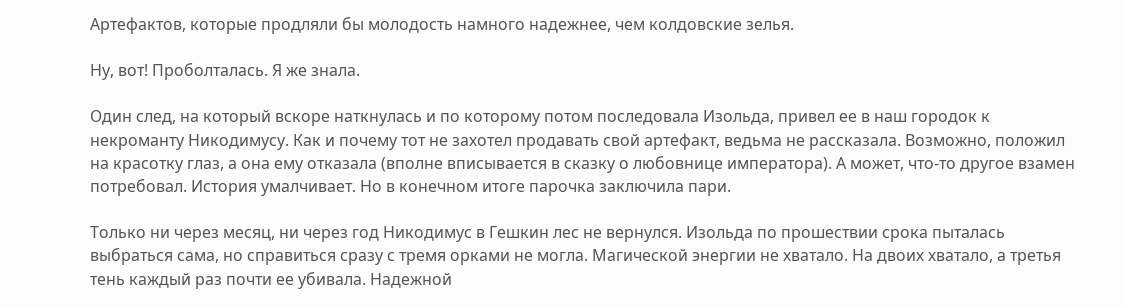Артефактов, которые продляли бы молодость намного надежнее, чем колдовские зелья.

Ну, вот! Проболталась. Я же знала.

Один след, на который вскоре наткнулась и по которому потом последовала Изольда, привел ее в наш городок к некроманту Никодимусу. Как и почему тот не захотел продавать свой артефакт, ведьма не рассказала. Возможно, положил на красотку глаз, а она ему отказала (вполне вписывается в сказку о любовнице императора). А может, что-то другое взамен потребовал. История умалчивает. Но в конечном итоге парочка заключила пари.

Только ни через месяц, ни через год Никодимус в Гешкин лес не вернулся. Изольда по прошествии срока пыталась выбраться сама, но справиться сразу с тремя орками не могла. Магической энергии не хватало. На двоих хватало, а третья тень каждый раз почти ее убивала. Надежной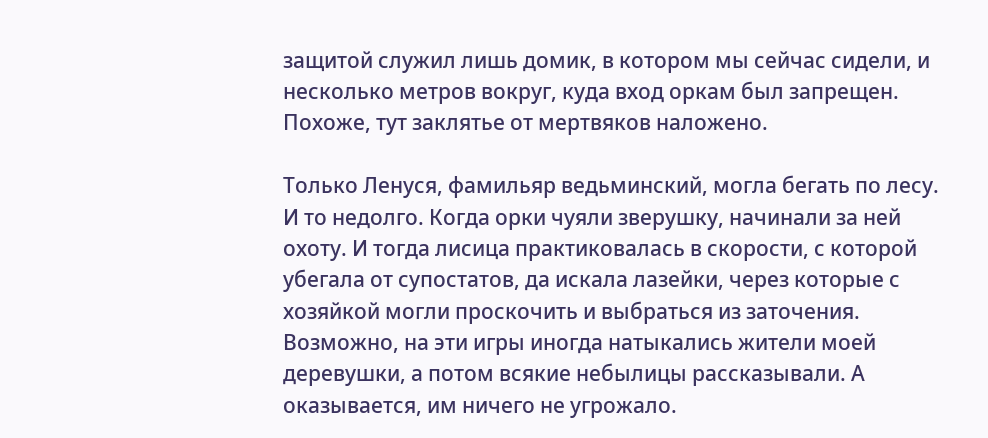защитой служил лишь домик, в котором мы сейчас сидели, и несколько метров вокруг, куда вход оркам был запрещен. Похоже, тут заклятье от мертвяков наложено.

Только Ленуся, фамильяр ведьминский, могла бегать по лесу. И то недолго. Когда орки чуяли зверушку, начинали за ней охоту. И тогда лисица практиковалась в скорости, с которой убегала от супостатов, да искала лазейки, через которые с хозяйкой могли проскочить и выбраться из заточения. Возможно, на эти игры иногда натыкались жители моей деревушки, а потом всякие небылицы рассказывали. А оказывается, им ничего не угрожало.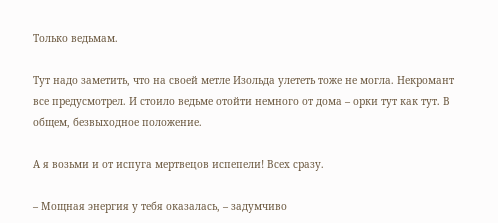Только ведьмам.

Тут надо заметить, что на своей метле Изольда улететь тоже не могла. Некромант все предусмотрел. И стоило ведьме отойти немного от дома – орки тут как тут. В общем, безвыходное положение.

А я возьми и от испуга мертвецов испепели! Всех сразу.

– Мощная энергия у тебя оказалась, – задумчиво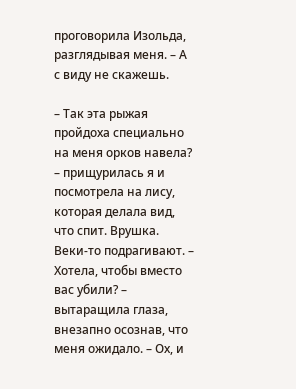проговорила Изольда, разглядывая меня. – А с виду не скажешь.

– Так эта рыжая пройдоха специально на меня орков навела? – прищурилась я и посмотрела на лису, которая делала вид, что спит. Врушка. Веки-то подрагивают. – Хотела, чтобы вместо вас убили? – вытаращила глаза, внезапно осознав, что меня ожидало. – Ох, и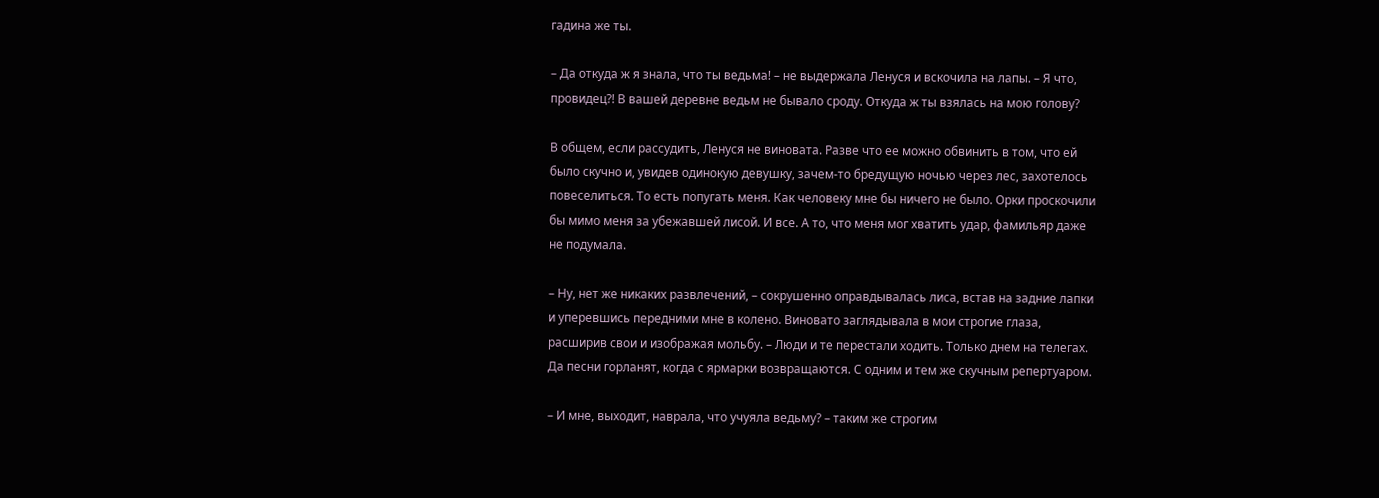гадина же ты.

– Да откуда ж я знала, что ты ведьма! – не выдержала Ленуся и вскочила на лапы. – Я что, провидец?! В вашей деревне ведьм не бывало сроду. Откуда ж ты взялась на мою голову?

В общем, если рассудить, Ленуся не виновата. Разве что ее можно обвинить в том, что ей было скучно и, увидев одинокую девушку, зачем-то бредущую ночью через лес, захотелось повеселиться. То есть попугать меня. Как человеку мне бы ничего не было. Орки проскочили бы мимо меня за убежавшей лисой. И все. А то, что меня мог хватить удар, фамильяр даже не подумала.

– Ну, нет же никаких развлечений, – сокрушенно оправдывалась лиса, встав на задние лапки и уперевшись передними мне в колено. Виновато заглядывала в мои строгие глаза, расширив свои и изображая мольбу. – Люди и те перестали ходить. Только днем на телегах. Да песни горланят, когда с ярмарки возвращаются. С одним и тем же скучным репертуаром.

– И мне, выходит, наврала, что учуяла ведьму? – таким же строгим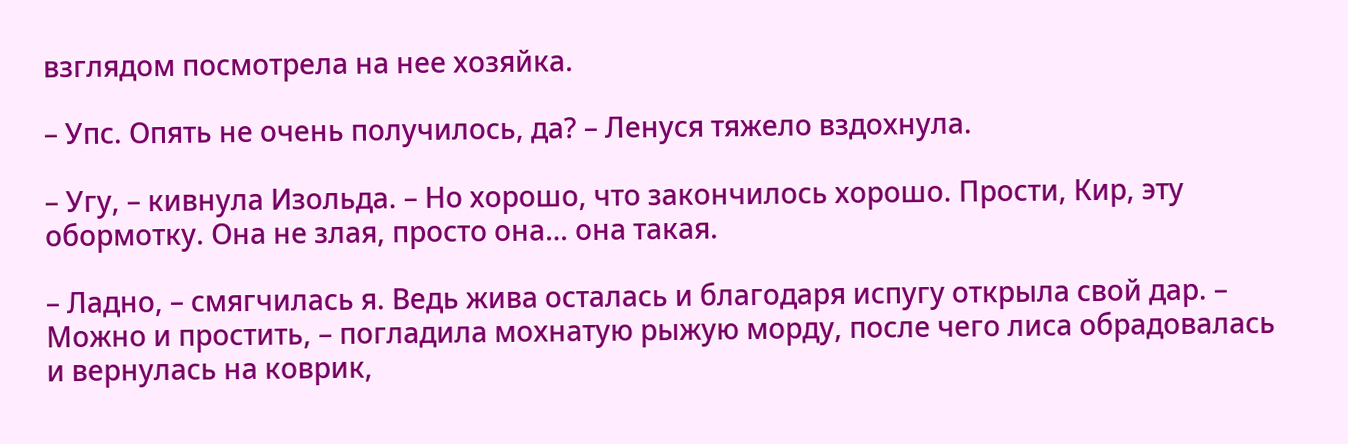взглядом посмотрела на нее хозяйка.

– Упс. Опять не очень получилось, да? – Ленуся тяжело вздохнула.

– Угу, – кивнула Изольда. – Но хорошо, что закончилось хорошо. Прости, Кир, эту обормотку. Она не злая, просто она… она такая.

– Ладно, – смягчилась я. Ведь жива осталась и благодаря испугу открыла свой дар. – Можно и простить, – погладила мохнатую рыжую морду, после чего лиса обрадовалась и вернулась на коврик,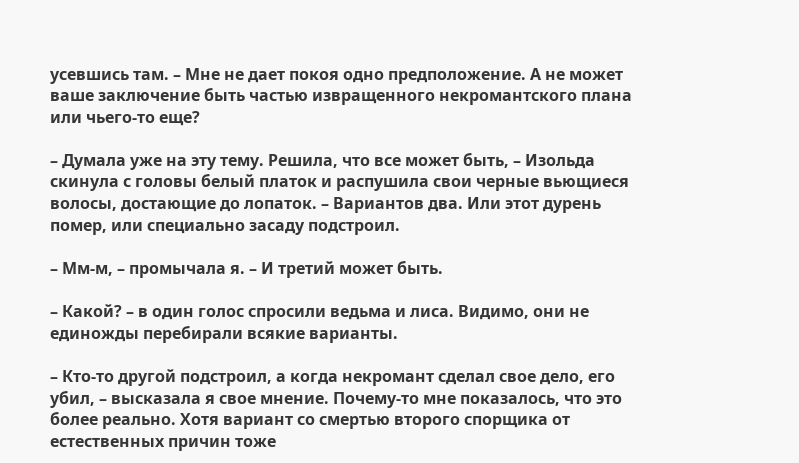усевшись там. – Мне не дает покоя одно предположение. А не может ваше заключение быть частью извращенного некромантского плана или чьего-то еще?

– Думала уже на эту тему. Решила, что все может быть, – Изольда скинула с головы белый платок и распушила свои черные вьющиеся волосы, достающие до лопаток. – Вариантов два. Или этот дурень помер, или специально засаду подстроил.

– Мм-м, – промычала я. – И третий может быть.

– Какой? – в один голос спросили ведьма и лиса. Видимо, они не единожды перебирали всякие варианты.

– Кто-то другой подстроил, а когда некромант сделал свое дело, его убил, – высказала я свое мнение. Почему-то мне показалось, что это более реально. Хотя вариант со смертью второго спорщика от естественных причин тоже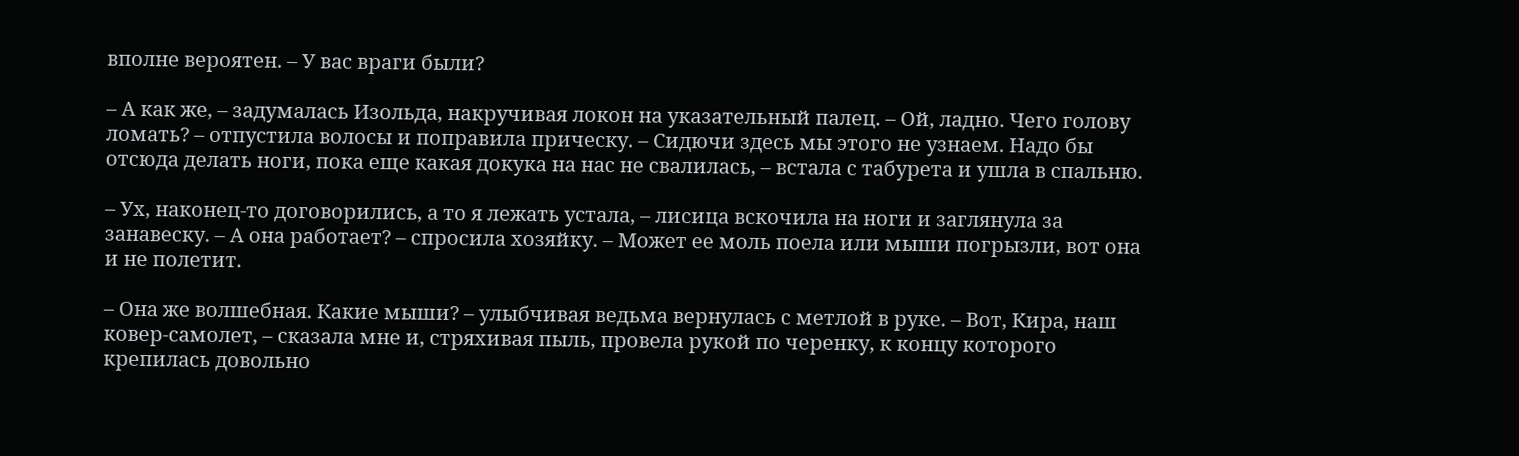вполне вероятен. – У вас враги были?

– А как же, – задумалась Изольда, накручивая локон на указательный палец. – Ой, ладно. Чего голову ломать? – отпустила волосы и поправила прическу. – Сидючи здесь мы этого не узнаем. Надо бы отсюда делать ноги, пока еще какая докука на нас не свалилась, – встала с табурета и ушла в спальню.

– Ух, наконец-то договорились, а то я лежать устала, – лисица вскочила на ноги и заглянула за занавеску. – А она работает? – спросила хозяйку. – Может ее моль поела или мыши погрызли, вот она и не полетит.

– Она же волшебная. Какие мыши? – улыбчивая ведьма вернулась с метлой в руке. – Вот, Кира, наш ковер-самолет, – сказала мне и, стряхивая пыль, провела рукой по черенку, к концу которого крепилась довольно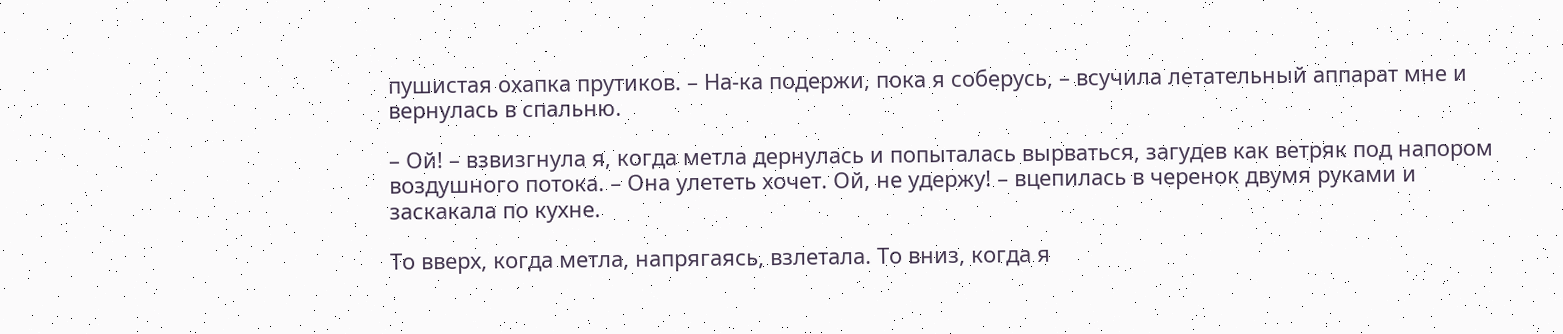пушистая охапка прутиков. – На-ка подержи, пока я соберусь, – всучила летательный аппарат мне и вернулась в спальню.

– Ой! – взвизгнула я, когда метла дернулась и попыталась вырваться, загудев как ветряк под напором воздушного потока. – Она улететь хочет. Ой, не удержу! – вцепилась в черенок двумя руками и заскакала по кухне.

То вверх, когда метла, напрягаясь, взлетала. То вниз, когда я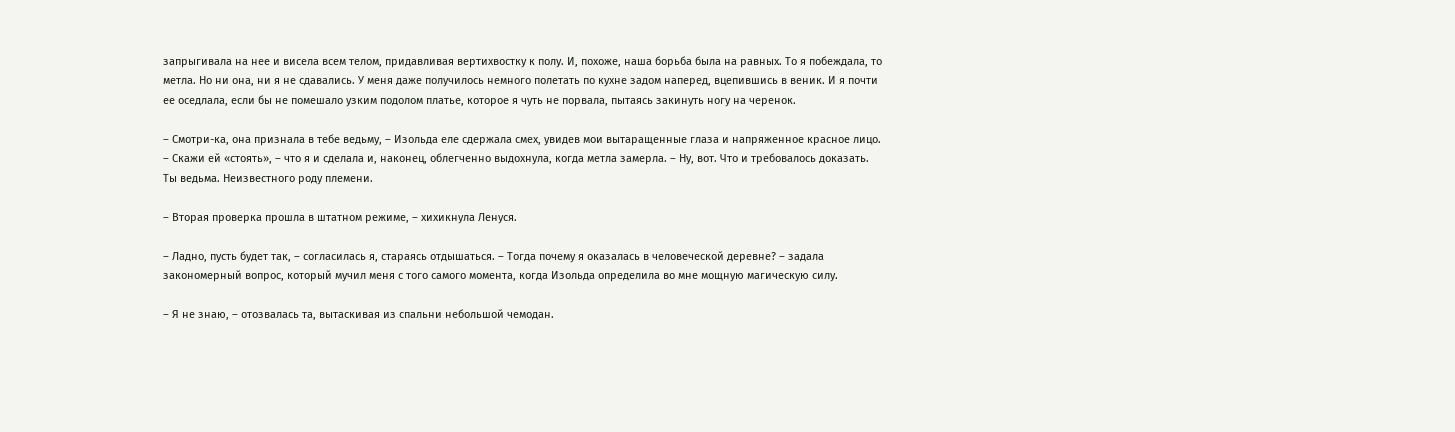запрыгивала на нее и висела всем телом, придавливая вертихвостку к полу. И, похоже, наша борьба была на равных. То я побеждала, то метла. Но ни она, ни я не сдавались. У меня даже получилось немного полетать по кухне задом наперед, вцепившись в веник. И я почти ее оседлала, если бы не помешало узким подолом платье, которое я чуть не порвала, пытаясь закинуть ногу на черенок.

– Смотри-ка, она признала в тебе ведьму, – Изольда еле сдержала смех, увидев мои вытаращенные глаза и напряженное красное лицо. – Скажи ей «стоять», – что я и сделала и, наконец, облегченно выдохнула, когда метла замерла. – Ну, вот. Что и требовалось доказать. Ты ведьма. Неизвестного роду племени.

– Вторая проверка прошла в штатном режиме, – хихикнула Ленуся.

– Ладно, пусть будет так, – согласилась я, стараясь отдышаться. – Тогда почему я оказалась в человеческой деревне? – задала закономерный вопрос, который мучил меня с того самого момента, когда Изольда определила во мне мощную магическую силу.

– Я не знаю, – отозвалась та, вытаскивая из спальни небольшой чемодан.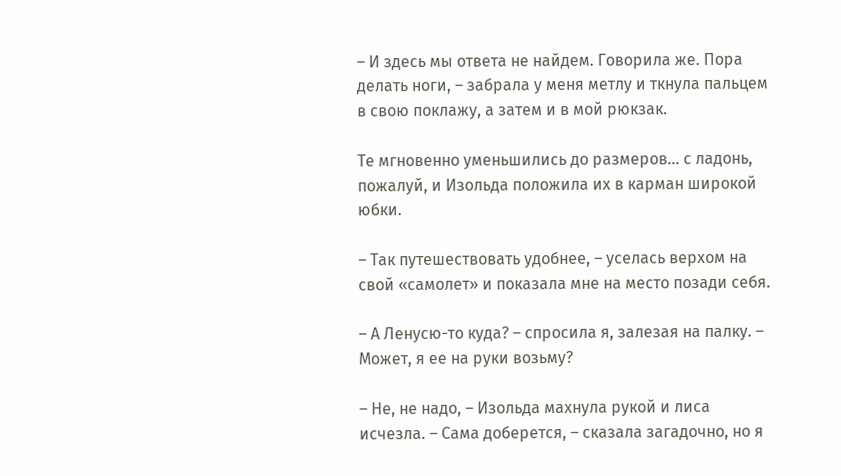– И здесь мы ответа не найдем. Говорила же. Пора делать ноги, – забрала у меня метлу и ткнула пальцем в свою поклажу, а затем и в мой рюкзак.

Те мгновенно уменьшились до размеров… с ладонь, пожалуй, и Изольда положила их в карман широкой юбки.

– Так путешествовать удобнее, – уселась верхом на свой «самолет» и показала мне на место позади себя.

– А Ленусю-то куда? – спросила я, залезая на палку. – Может, я ее на руки возьму?

– Не, не надо, – Изольда махнула рукой и лиса исчезла. – Сама доберется, – сказала загадочно, но я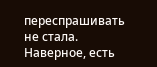переспрашивать не стала. Наверное, есть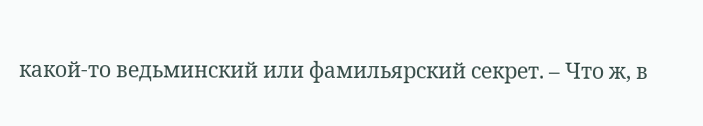какой-то ведьминский или фамильярский секрет. – Что ж, в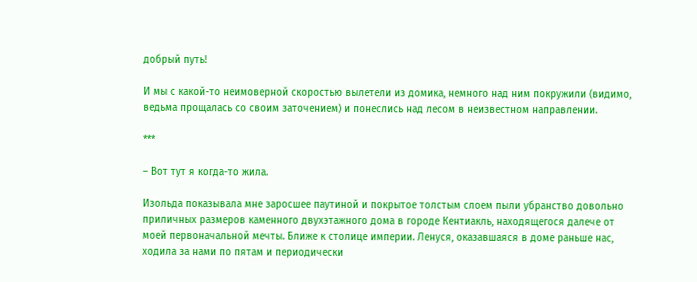добрый путь!

И мы с какой-то неимоверной скоростью вылетели из домика, немного над ним покружили (видимо, ведьма прощалась со своим заточением) и понеслись над лесом в неизвестном направлении.

***

– Вот тут я когда-то жила.

Изольда показывала мне заросшее паутиной и покрытое толстым слоем пыли убранство довольно приличных размеров каменного двухэтажного дома в городе Кентиакль, находящегося далече от моей первоначальной мечты. Ближе к столице империи. Ленуся, оказавшаяся в доме раньше нас, ходила за нами по пятам и периодически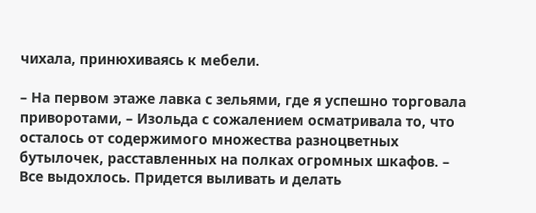чихала, принюхиваясь к мебели.

– На первом этаже лавка с зельями, где я успешно торговала приворотами, – Изольда с сожалением осматривала то, что осталось от содержимого множества разноцветных бутылочек, расставленных на полках огромных шкафов. – Все выдохлось. Придется выливать и делать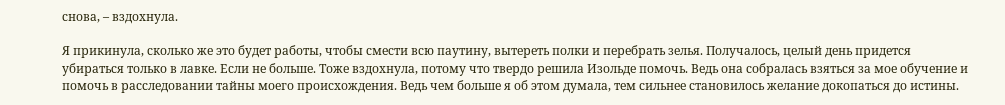снова, – вздохнула.

Я прикинула, сколько же это будет работы, чтобы смести всю паутину, вытереть полки и перебрать зелья. Получалось, целый день придется убираться только в лавке. Если не больше. Тоже вздохнула, потому что твердо решила Изольде помочь. Ведь она собралась взяться за мое обучение и помочь в расследовании тайны моего происхождения. Ведь чем больше я об этом думала, тем сильнее становилось желание докопаться до истины.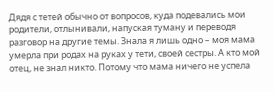Дядя с тетей обычно от вопросов, куда подевались мои родители, отлынивали, напуская туману и переводя разговор на другие темы. Знала я лишь одно – моя мама умерла при родах на руках у тети, своей сестры. А кто мой отец, не знал никто. Потому что мама ничего не успела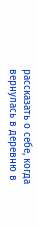рассказать о себе, когда вернулась в деревню в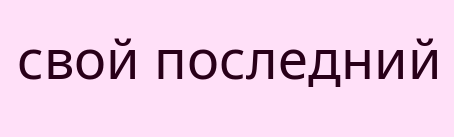свой последний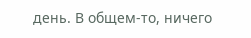день. В общем-то, ничего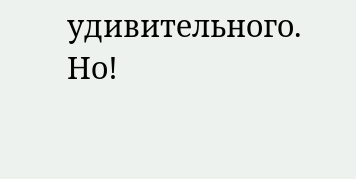удивительного. Но!